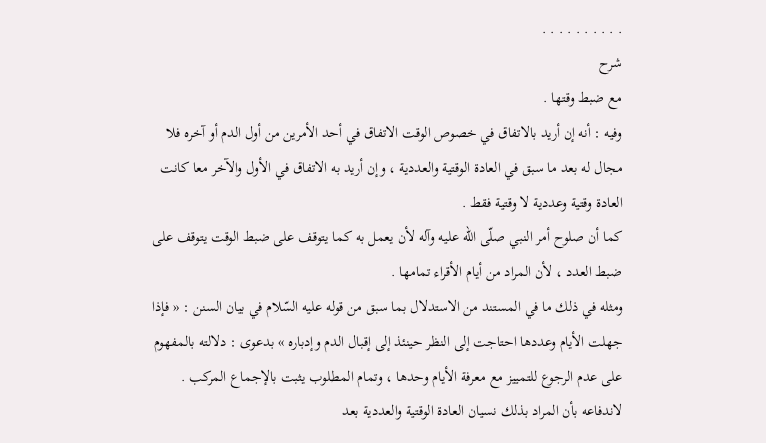. . . . . . . . . .
شرح
مع ضبط وقتها .
وفيه : أنه إن أريد بالاتفاق في خصوص الوقت الاتفاق في أحد الأمرين من أول الدم أو آخره فلا مجال له بعد ما سبق في العادة الوقتية والعددية ، وإن أريد به الاتفاق في الأول والآخر معا كانت العادة وقتية وعددية لا وقتية فقط .
كما أن صلوح أمر النبي صلّى اللّه عليه وآله لأن يعمل به كما يتوقف على ضبط الوقت يتوقف على ضبط العدد ، لأن المراد من أيام الأقراء تمامها .
ومثله في ذلك ما في المستند من الاستدلال بما سبق من قوله عليه السّلام في بيان السنن : « فإذا جهلت الأيام وعددها احتاجت إلى النظر حينئذ إلى إقبال الدم وإدباره » بدعوى : دلالته بالمفهوم على عدم الرجوع للتمييز مع معرفة الأيام وحدها ، وتمام المطلوب يثبت بالإجماع المركب .
لاندفاعه بأن المراد بذلك نسيان العادة الوقتية والعددية بعد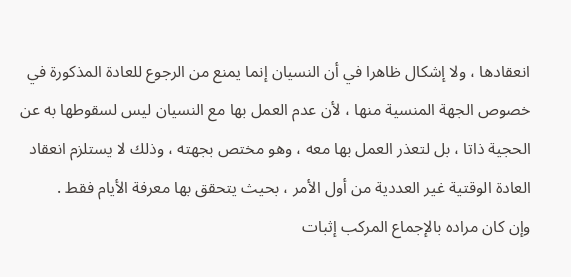انعقادها ، ولا إشكال ظاهرا في أن النسيان إنما يمنع من الرجوع للعادة المذكورة في خصوص الجهة المنسية منها ، لأن عدم العمل بها مع النسيان ليس لسقوطها به عن الحجية ذاتا ، بل لتعذر العمل بها معه ، وهو مختص بجهته ، وذلك لا يستلزم انعقاد العادة الوقتية غير العددية من أول الأمر ، بحيث يتحقق بها معرفة الأيام فقط .
وإن كان مراده بالإجماع المركب إثبات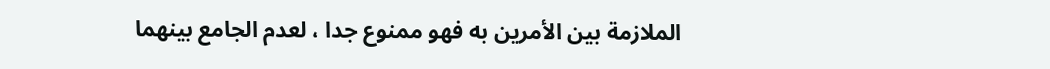الملازمة بين الأمرين به فهو ممنوع جدا ، لعدم الجامع بينهما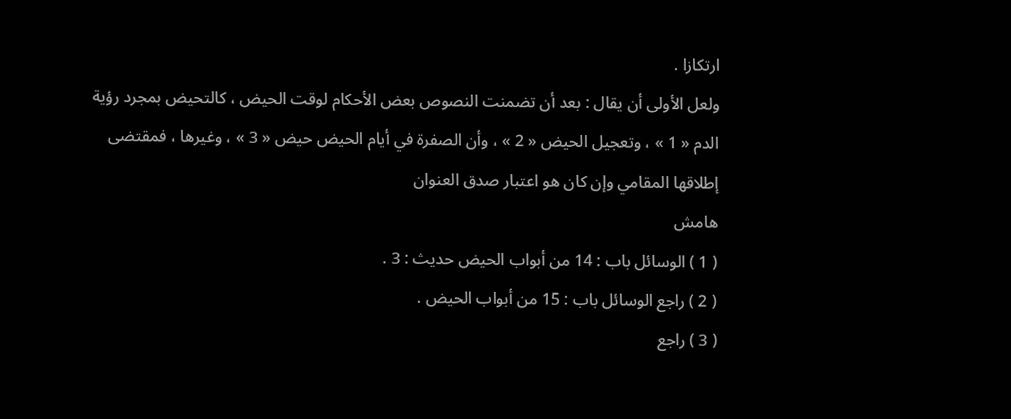ارتكازا .
ولعل الأولى أن يقال : بعد أن تضمنت النصوص بعض الأحكام لوقت الحيض ، كالتحيض بمجرد رؤية الدم « 1 » ، وتعجيل الحيض « 2 » ، وأن الصفرة في أيام الحيض حيض « 3 » ، وغيرها ، فمقتضى إطلاقها المقامي وإن كان هو اعتبار صدق العنوان
هامش
( 1 ) الوسائل باب : 14 من أبواب الحيض حديث : 3 .
( 2 ) راجع الوسائل باب : 15 من أبواب الحيض .
( 3 ) راجع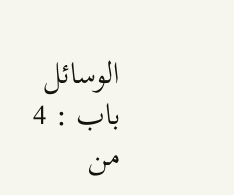الوسائل باب : 4 من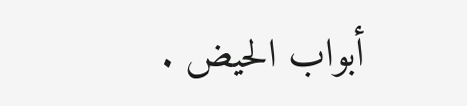أبواب الحيض .